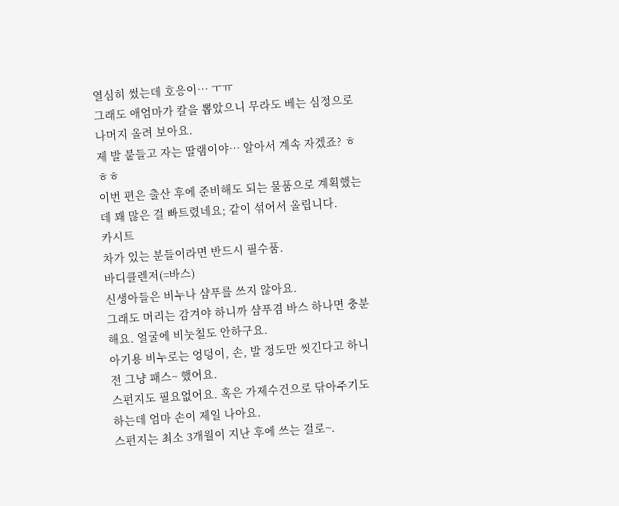열심히 썼는데 호응이… ㅜㅠ
그래도 애엄마가 칼을 뽑았으니 무라도 베는 심정으로 나머지 올려 보아요.
제 발 붙들고 자는 딸램이야… 알아서 계속 자겠죠? ㅎㅎㅎ
이번 편은 출산 후에 준비해도 되는 물품으로 계획했는데 꽤 많은 걸 빠트렸네요; 같이 섞어서 올립니다.
카시트
차가 있는 분들이라면 반드시 필수품.
바디클렌저(=바스)
신생아들은 비누나 샴푸를 쓰지 않아요.
그래도 머리는 감겨야 하니까 샴푸겸 바스 하나면 충분해요. 얼굴에 비눗칠도 안하구요.
아기용 비누로는 엉덩이, 손, 발 정도만 씻긴다고 하니 전 그냥 패스~ 했어요.
스펀지도 필요없어요. 혹은 가제수건으로 닦아주기도 하는데 엄마 손이 제일 나아요.
스펀지는 최소 3개월이 지난 후에 쓰는 걸로~.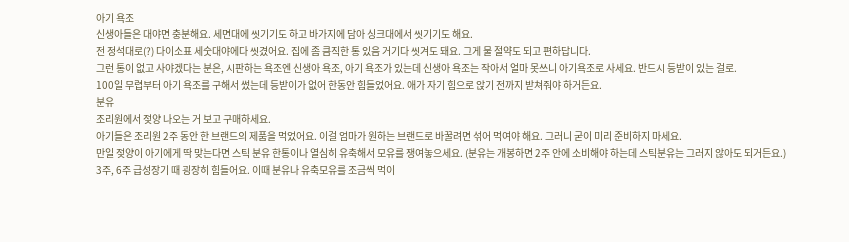아기 욕조
신생아들은 대야면 충분해요. 세면대에 씻기기도 하고 바가지에 담아 싱크대에서 씻기기도 해요.
전 정석대로(?) 다이소표 세숫대야에다 씻겼어요. 집에 좀 큼직한 통 있음 거기다 씻겨도 돼요. 그게 물 절약도 되고 편하답니다.
그런 통이 없고 사야겠다는 분은, 시판하는 욕조엔 신생아 욕조, 아기 욕조가 있는데 신생아 욕조는 작아서 얼마 못쓰니 아기욕조로 사세요. 반드시 등받이 있는 걸로.
100일 무렵부터 아기 욕조를 구해서 썼는데 등받이가 없어 한동안 힘들었어요. 애가 자기 힘으로 앉기 전까지 받쳐줘야 하거든요.
분유
조리원에서 젖양 나오는 거 보고 구매하세요.
아기들은 조리원 2주 동안 한 브랜드의 제품을 먹었어요. 이걸 엄마가 원하는 브랜드로 바꿀려면 섞어 먹여야 해요. 그러니 굳이 미리 준비하지 마세요.
만일 젖양이 아기에게 딱 맞는다면 스틱 분유 한통이나 열심히 유축해서 모유를 쟁여놓으세요. (분유는 개봉하면 2주 안에 소비해야 하는데 스틱분유는 그러지 않아도 되거든요.)
3주, 6주 급성장기 때 굉장히 힘들어요. 이때 분유나 유축모유를 조금씩 먹이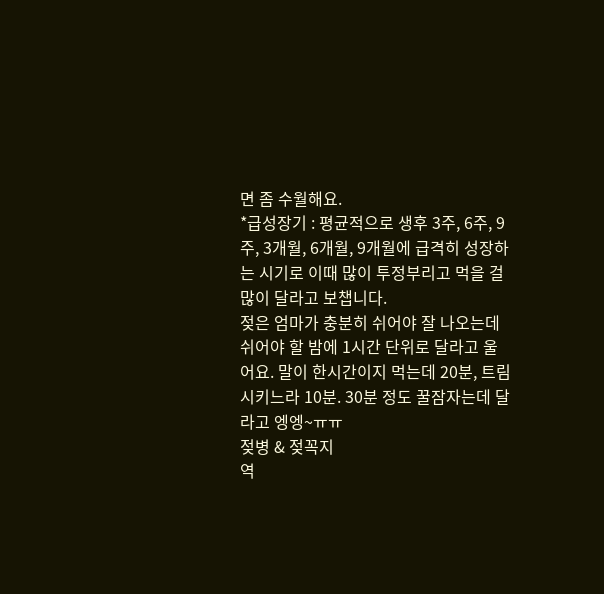면 좀 수월해요.
*급성장기 : 평균적으로 생후 3주, 6주, 9주, 3개월, 6개월, 9개월에 급격히 성장하는 시기로 이때 많이 투정부리고 먹을 걸 많이 달라고 보챕니다.
젖은 엄마가 충분히 쉬어야 잘 나오는데 쉬어야 할 밤에 1시간 단위로 달라고 울어요. 말이 한시간이지 먹는데 20분, 트림시키느라 10분. 30분 정도 꿀잠자는데 달라고 엥엥~ㅠㅠ
젖병 & 젖꼭지
역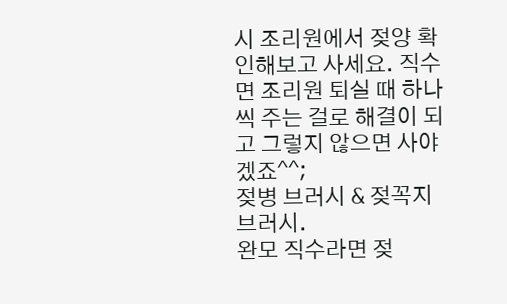시 조리원에서 젖양 확인해보고 사세요. 직수면 조리원 퇴실 때 하나씩 주는 걸로 해결이 되고 그렇지 않으면 사야겠죠^^;
젖병 브러시 & 젖꼭지 브러시.
완모 직수라면 젖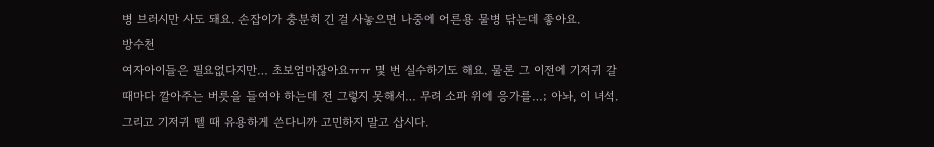병 브러시만 사도 돼요. 손잡이가 충분히 긴 걸 사놓으면 나중에 어른용 물병 닦는데 좋아요.
방수천
여자아이들은 필요없다지만… 초보엄마잖아요ㅠㅠ 몇 번 실수하기도 해요. 물론 그 이전에 기저귀 갈 때마다 깔아주는 버릇을 들여야 하는데 전 그렇지 못해서… 무려 소파 위에 응가를…; 아놔, 이 녀석.
그리고 기저귀 뗄 때 유용하게 쓴다니까 고민하지 말고 삽시다.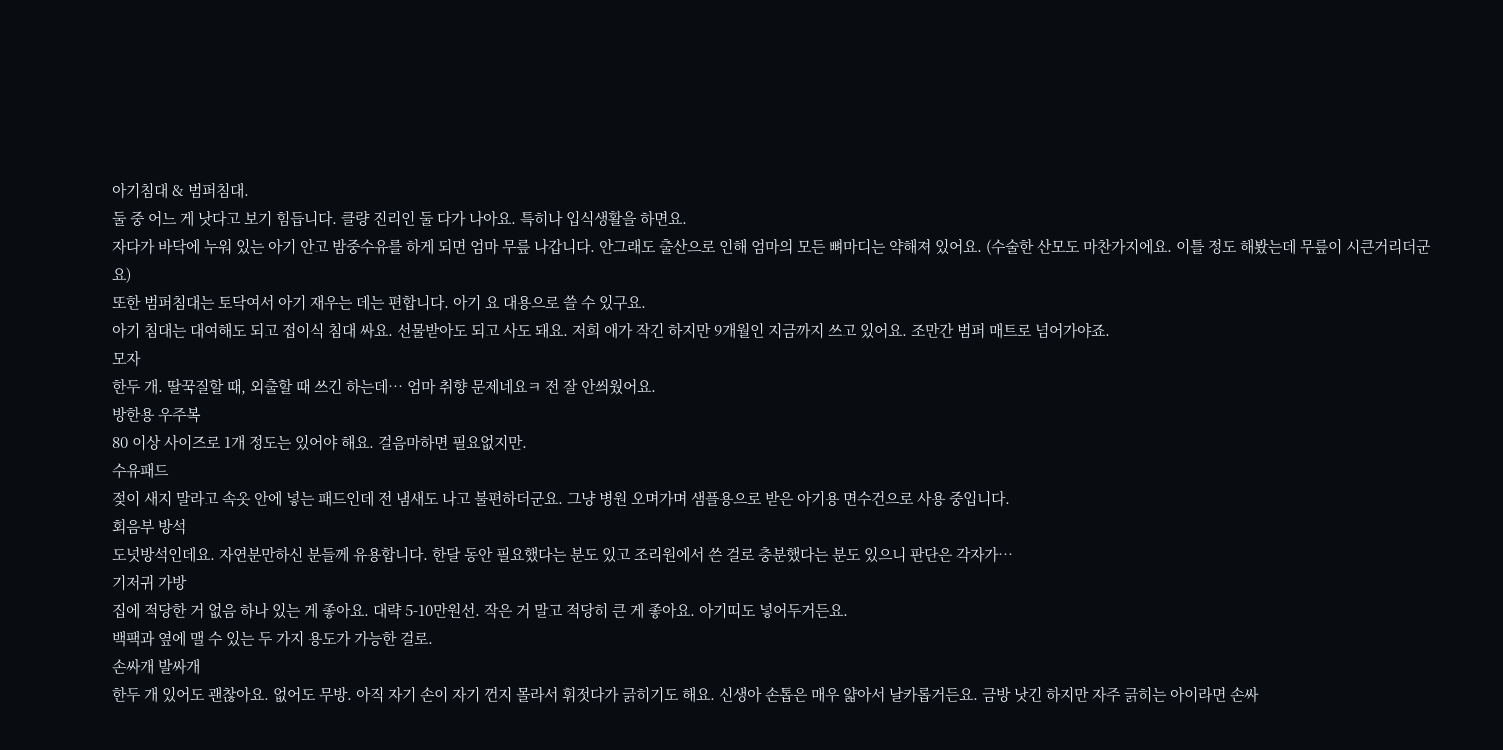아기침대 & 범퍼침대.
둘 중 어느 게 낫다고 보기 힘듭니다. 클량 진리인 둘 다가 나아요. 특히나 입식생활을 하면요.
자다가 바닥에 누워 있는 아기 안고 밤중수유를 하게 되면 엄마 무릎 나갑니다. 안그래도 출산으로 인해 엄마의 모든 뼈마디는 약해져 있어요. (수술한 산모도 마찬가지에요. 이틀 정도 해봤는데 무릎이 시큰거리더군요)
또한 범퍼침대는 토닥여서 아기 재우는 데는 편합니다. 아기 요 대용으로 쓸 수 있구요.
아기 침대는 대여해도 되고 접이식 침대 싸요. 선물받아도 되고 사도 돼요. 저희 애가 작긴 하지만 9개월인 지금까지 쓰고 있어요. 조만간 범퍼 매트로 넘어가야죠.
모자
한두 개. 딸꾹질할 때, 외출할 때 쓰긴 하는데… 엄마 취향 문제네요ㅋ 전 잘 안씌웠어요.
방한용 우주복
80 이상 사이즈로 1개 정도는 있어야 해요. 걸음마하면 필요없지만.
수유패드
젖이 새지 말라고 속옷 안에 넣는 패드인데 전 냄새도 나고 불편하더군요. 그냥 병원 오며가며 샘플용으로 받은 아기용 면수건으로 사용 중입니다.
회음부 방석
도넛방석인데요. 자연분만하신 분들께 유용합니다. 한달 동안 필요했다는 분도 있고 조리원에서 쓴 걸로 충분했다는 분도 있으니 판단은 각자가…
기저귀 가방
집에 적당한 거 없음 하나 있는 게 좋아요. 대략 5-10만원선. 작은 거 말고 적당히 큰 게 좋아요. 아기띠도 넣어두거든요.
백팩과 옆에 맬 수 있는 두 가지 용도가 가능한 걸로.
손싸개 발싸개
한두 개 있어도 괜찮아요. 없어도 무방. 아직 자기 손이 자기 껀지 몰라서 휘젓다가 긁히기도 해요. 신생아 손톱은 매우 얇아서 날카롭거든요. 금방 낫긴 하지만 자주 긁히는 아이라면 손싸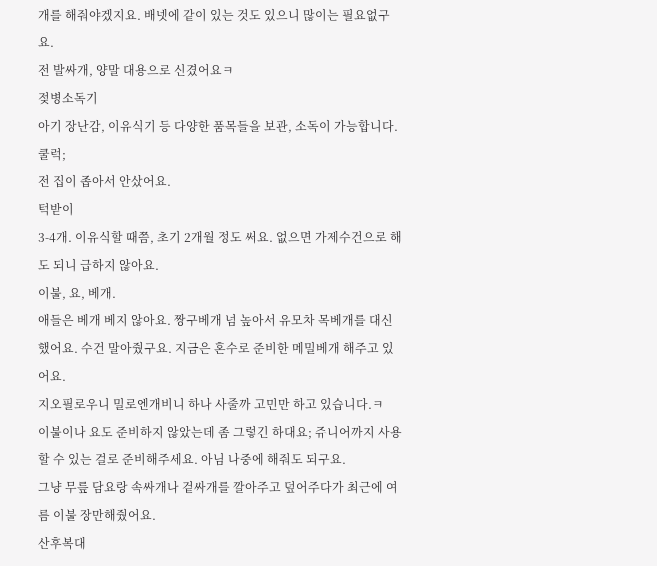개를 해줘야겠지요. 배넷에 같이 있는 것도 있으니 많이는 필요없구요.
전 발싸개, 양말 대용으로 신겼어요ㅋ
젖병소독기
아기 장난감, 이유식기 등 다양한 품목들을 보관, 소독이 가능합니다. 쿨럭;
전 집이 좁아서 안샀어요.
턱받이
3-4개. 이유식할 때쯤, 초기 2개월 정도 써요. 없으면 가제수건으로 해도 되니 급하지 않아요.
이불, 요, 베개.
애들은 베개 베지 않아요. 짱구베개 넘 높아서 유모차 목베개를 대신했어요. 수건 말아줬구요. 지금은 혼수로 준비한 메밀베개 해주고 있어요.
지오필로우니 밀로엔개비니 하나 사줄까 고민만 하고 있습니다.ㅋ
이불이나 요도 준비하지 않았는데 좀 그렇긴 하대요; 쥬니어까지 사용할 수 있는 걸로 준비해주세요. 아님 나중에 해줘도 되구요.
그냥 무릎 담요랑 속싸개나 겉싸개를 깔아주고 덮어주다가 최근에 여름 이불 장만해줬어요.
산후복대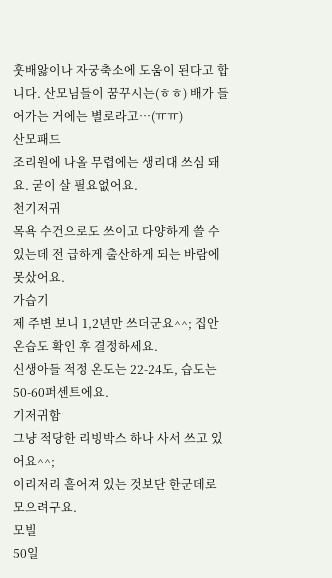훗배앓이나 자궁축소에 도움이 된다고 합니다. 산모님들이 꿈꾸시는(ㅎㅎ) 배가 들어가는 거에는 별로라고…(ㅠㅠ)
산모패드
조리원에 나올 무렵에는 생리대 쓰심 돼요. 굳이 살 필요없어요.
천기저귀
목욕 수건으로도 쓰이고 다양하게 쓸 수 있는데 전 급하게 출산하게 되는 바람에 못샀어요.
가습기
제 주변 보니 1,2년만 쓰더군요^^; 집안 온습도 확인 후 결정하세요.
신생아들 적정 온도는 22-24도, 습도는 50-60퍼센트에요.
기저귀함
그냥 적당한 리빙박스 하나 사서 쓰고 있어요^^;
이리저리 흩어져 있는 것보단 한군데로 모으려구요.
모빌
50일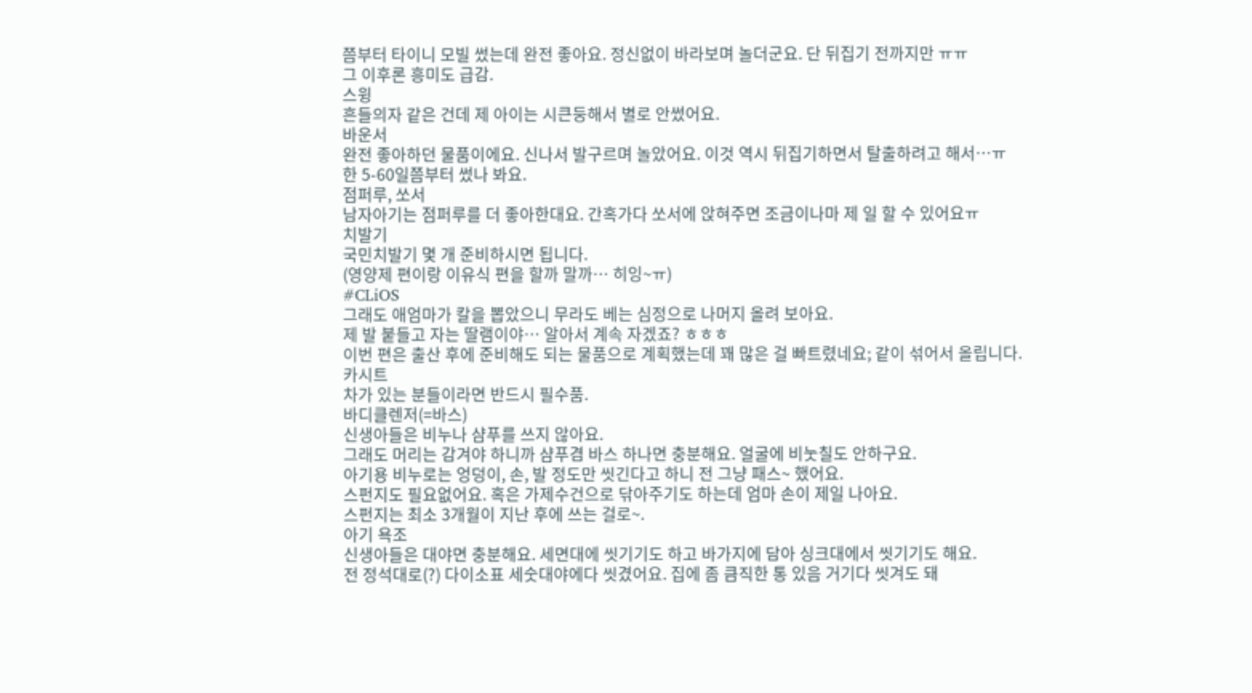쯤부터 타이니 모빌 썼는데 완전 좋아요. 정신없이 바라보며 놀더군요. 단 뒤집기 전까지만 ㅠㅠ
그 이후론 흥미도 급감.
스윙
흔들의자 같은 건데 제 아이는 시큰둥해서 별로 안썼어요.
바운서
완전 좋아하던 물품이에요. 신나서 발구르며 놀았어요. 이것 역시 뒤집기하면서 탈출하려고 해서…ㅠ
한 5-60일쯤부터 썼나 봐요.
점퍼루, 쏘서
남자아기는 점퍼루를 더 좋아한대요. 간혹가다 쏘서에 앉혀주면 조금이나마 제 일 할 수 있어요ㅠ
치발기
국민치발기 몇 개 준비하시면 됩니다.
(영양제 편이랑 이유식 편을 할까 말까… 히잉~ㅠ)
#CLiOS
그래도 애엄마가 칼을 뽑았으니 무라도 베는 심정으로 나머지 올려 보아요.
제 발 붙들고 자는 딸램이야… 알아서 계속 자겠죠? ㅎㅎㅎ
이번 편은 출산 후에 준비해도 되는 물품으로 계획했는데 꽤 많은 걸 빠트렸네요; 같이 섞어서 올립니다.
카시트
차가 있는 분들이라면 반드시 필수품.
바디클렌저(=바스)
신생아들은 비누나 샴푸를 쓰지 않아요.
그래도 머리는 감겨야 하니까 샴푸겸 바스 하나면 충분해요. 얼굴에 비눗칠도 안하구요.
아기용 비누로는 엉덩이, 손, 발 정도만 씻긴다고 하니 전 그냥 패스~ 했어요.
스펀지도 필요없어요. 혹은 가제수건으로 닦아주기도 하는데 엄마 손이 제일 나아요.
스펀지는 최소 3개월이 지난 후에 쓰는 걸로~.
아기 욕조
신생아들은 대야면 충분해요. 세면대에 씻기기도 하고 바가지에 담아 싱크대에서 씻기기도 해요.
전 정석대로(?) 다이소표 세숫대야에다 씻겼어요. 집에 좀 큼직한 통 있음 거기다 씻겨도 돼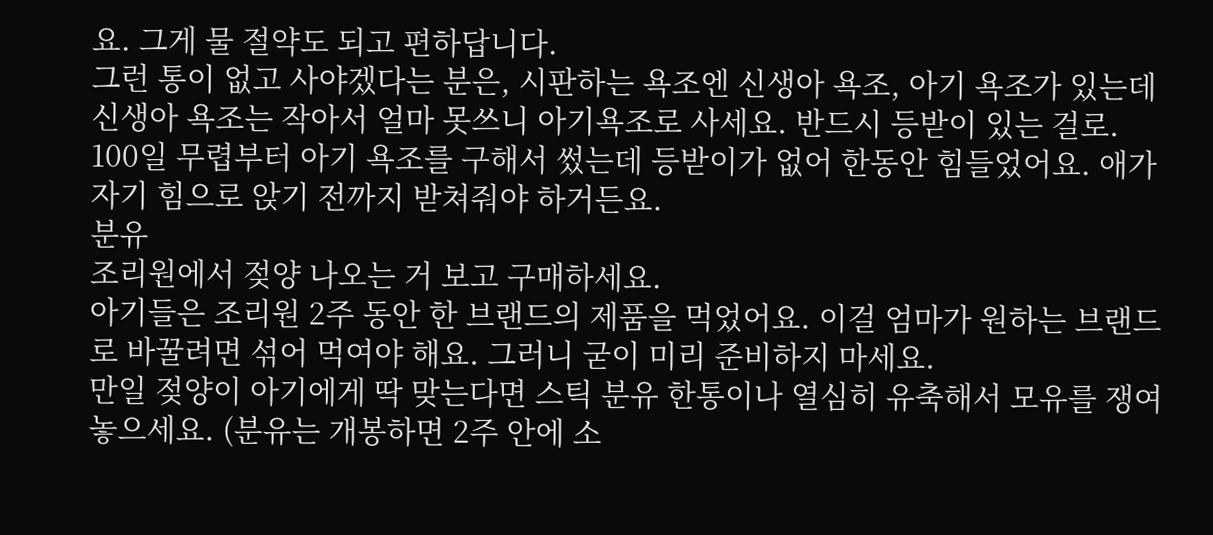요. 그게 물 절약도 되고 편하답니다.
그런 통이 없고 사야겠다는 분은, 시판하는 욕조엔 신생아 욕조, 아기 욕조가 있는데 신생아 욕조는 작아서 얼마 못쓰니 아기욕조로 사세요. 반드시 등받이 있는 걸로.
100일 무렵부터 아기 욕조를 구해서 썼는데 등받이가 없어 한동안 힘들었어요. 애가 자기 힘으로 앉기 전까지 받쳐줘야 하거든요.
분유
조리원에서 젖양 나오는 거 보고 구매하세요.
아기들은 조리원 2주 동안 한 브랜드의 제품을 먹었어요. 이걸 엄마가 원하는 브랜드로 바꿀려면 섞어 먹여야 해요. 그러니 굳이 미리 준비하지 마세요.
만일 젖양이 아기에게 딱 맞는다면 스틱 분유 한통이나 열심히 유축해서 모유를 쟁여놓으세요. (분유는 개봉하면 2주 안에 소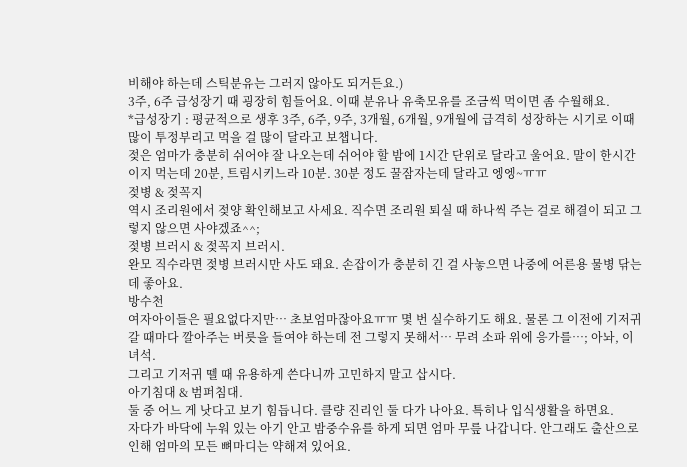비해야 하는데 스틱분유는 그러지 않아도 되거든요.)
3주, 6주 급성장기 때 굉장히 힘들어요. 이때 분유나 유축모유를 조금씩 먹이면 좀 수월해요.
*급성장기 : 평균적으로 생후 3주, 6주, 9주, 3개월, 6개월, 9개월에 급격히 성장하는 시기로 이때 많이 투정부리고 먹을 걸 많이 달라고 보챕니다.
젖은 엄마가 충분히 쉬어야 잘 나오는데 쉬어야 할 밤에 1시간 단위로 달라고 울어요. 말이 한시간이지 먹는데 20분, 트림시키느라 10분. 30분 정도 꿀잠자는데 달라고 엥엥~ㅠㅠ
젖병 & 젖꼭지
역시 조리원에서 젖양 확인해보고 사세요. 직수면 조리원 퇴실 때 하나씩 주는 걸로 해결이 되고 그렇지 않으면 사야겠죠^^;
젖병 브러시 & 젖꼭지 브러시.
완모 직수라면 젖병 브러시만 사도 돼요. 손잡이가 충분히 긴 걸 사놓으면 나중에 어른용 물병 닦는데 좋아요.
방수천
여자아이들은 필요없다지만… 초보엄마잖아요ㅠㅠ 몇 번 실수하기도 해요. 물론 그 이전에 기저귀 갈 때마다 깔아주는 버릇을 들여야 하는데 전 그렇지 못해서… 무려 소파 위에 응가를…; 아놔, 이 녀석.
그리고 기저귀 뗄 때 유용하게 쓴다니까 고민하지 말고 삽시다.
아기침대 & 범퍼침대.
둘 중 어느 게 낫다고 보기 힘듭니다. 클량 진리인 둘 다가 나아요. 특히나 입식생활을 하면요.
자다가 바닥에 누워 있는 아기 안고 밤중수유를 하게 되면 엄마 무릎 나갑니다. 안그래도 출산으로 인해 엄마의 모든 뼈마디는 약해져 있어요.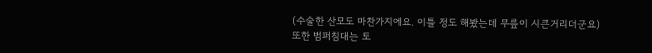(수술한 산모도 마찬가지에요. 이틀 정도 해봤는데 무릎이 시큰거리더군요)
또한 범퍼침대는 토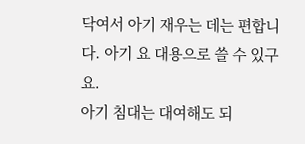닥여서 아기 재우는 데는 편합니다. 아기 요 대용으로 쓸 수 있구요.
아기 침대는 대여해도 되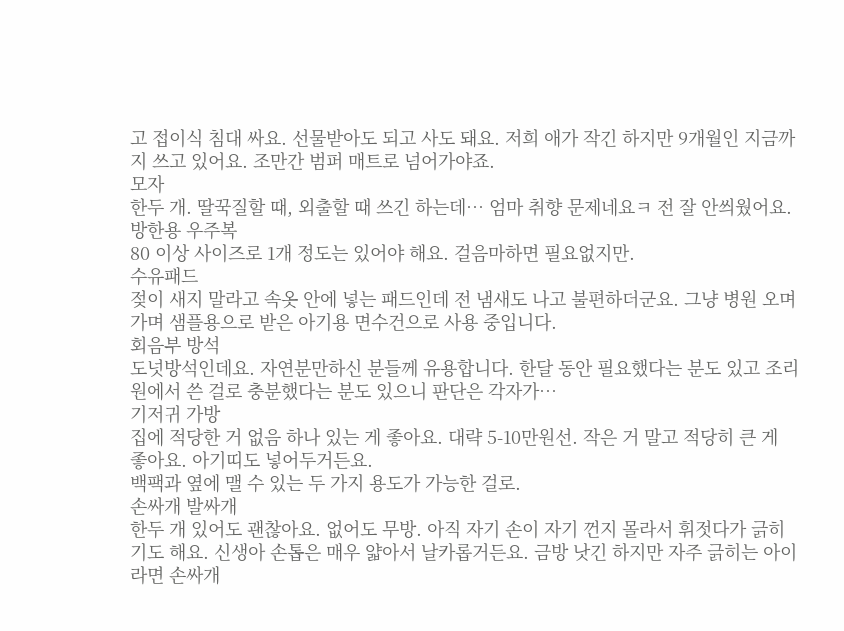고 접이식 침대 싸요. 선물받아도 되고 사도 돼요. 저희 애가 작긴 하지만 9개월인 지금까지 쓰고 있어요. 조만간 범퍼 매트로 넘어가야죠.
모자
한두 개. 딸꾹질할 때, 외출할 때 쓰긴 하는데… 엄마 취향 문제네요ㅋ 전 잘 안씌웠어요.
방한용 우주복
80 이상 사이즈로 1개 정도는 있어야 해요. 걸음마하면 필요없지만.
수유패드
젖이 새지 말라고 속옷 안에 넣는 패드인데 전 냄새도 나고 불편하더군요. 그냥 병원 오며가며 샘플용으로 받은 아기용 면수건으로 사용 중입니다.
회음부 방석
도넛방석인데요. 자연분만하신 분들께 유용합니다. 한달 동안 필요했다는 분도 있고 조리원에서 쓴 걸로 충분했다는 분도 있으니 판단은 각자가…
기저귀 가방
집에 적당한 거 없음 하나 있는 게 좋아요. 대략 5-10만원선. 작은 거 말고 적당히 큰 게 좋아요. 아기띠도 넣어두거든요.
백팩과 옆에 맬 수 있는 두 가지 용도가 가능한 걸로.
손싸개 발싸개
한두 개 있어도 괜찮아요. 없어도 무방. 아직 자기 손이 자기 껀지 몰라서 휘젓다가 긁히기도 해요. 신생아 손톱은 매우 얇아서 날카롭거든요. 금방 낫긴 하지만 자주 긁히는 아이라면 손싸개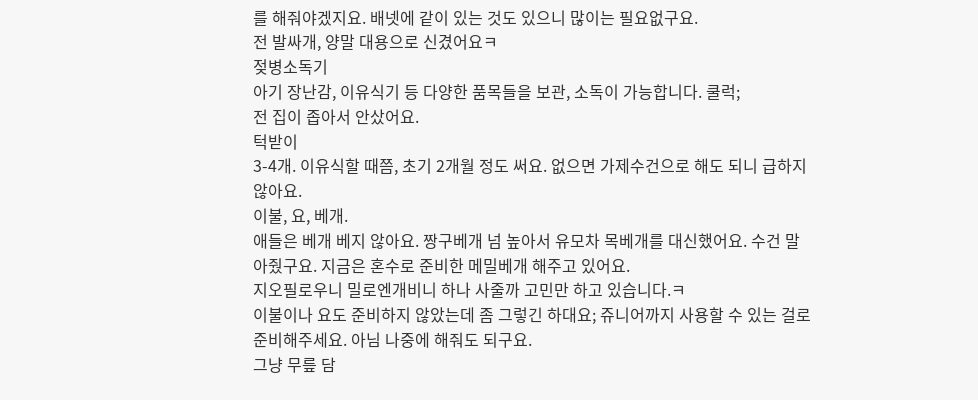를 해줘야겠지요. 배넷에 같이 있는 것도 있으니 많이는 필요없구요.
전 발싸개, 양말 대용으로 신겼어요ㅋ
젖병소독기
아기 장난감, 이유식기 등 다양한 품목들을 보관, 소독이 가능합니다. 쿨럭;
전 집이 좁아서 안샀어요.
턱받이
3-4개. 이유식할 때쯤, 초기 2개월 정도 써요. 없으면 가제수건으로 해도 되니 급하지 않아요.
이불, 요, 베개.
애들은 베개 베지 않아요. 짱구베개 넘 높아서 유모차 목베개를 대신했어요. 수건 말아줬구요. 지금은 혼수로 준비한 메밀베개 해주고 있어요.
지오필로우니 밀로엔개비니 하나 사줄까 고민만 하고 있습니다.ㅋ
이불이나 요도 준비하지 않았는데 좀 그렇긴 하대요; 쥬니어까지 사용할 수 있는 걸로 준비해주세요. 아님 나중에 해줘도 되구요.
그냥 무릎 담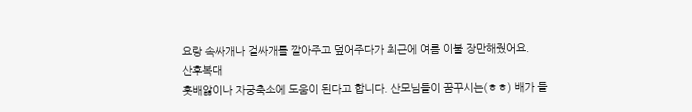요랑 속싸개나 겉싸개를 깔아주고 덮어주다가 최근에 여름 이불 장만해줬어요.
산후복대
훗배앓이나 자궁축소에 도움이 된다고 합니다. 산모님들이 꿈꾸시는(ㅎㅎ) 배가 들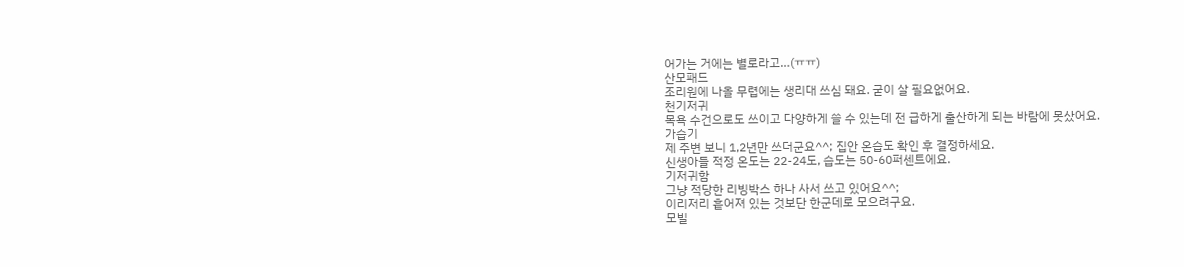어가는 거에는 별로라고…(ㅠㅠ)
산모패드
조리원에 나올 무렵에는 생리대 쓰심 돼요. 굳이 살 필요없어요.
천기저귀
목욕 수건으로도 쓰이고 다양하게 쓸 수 있는데 전 급하게 출산하게 되는 바람에 못샀어요.
가습기
제 주변 보니 1,2년만 쓰더군요^^; 집안 온습도 확인 후 결정하세요.
신생아들 적정 온도는 22-24도, 습도는 50-60퍼센트에요.
기저귀함
그냥 적당한 리빙박스 하나 사서 쓰고 있어요^^;
이리저리 흩어져 있는 것보단 한군데로 모으려구요.
모빌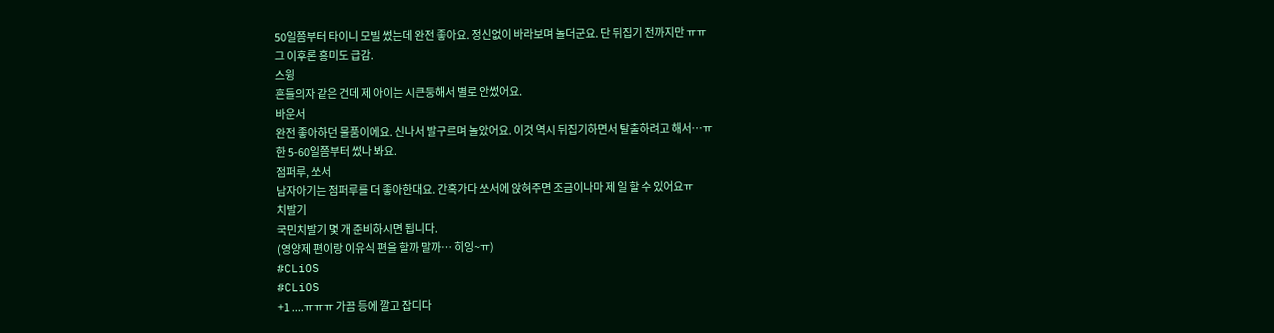50일쯤부터 타이니 모빌 썼는데 완전 좋아요. 정신없이 바라보며 놀더군요. 단 뒤집기 전까지만 ㅠㅠ
그 이후론 흥미도 급감.
스윙
흔들의자 같은 건데 제 아이는 시큰둥해서 별로 안썼어요.
바운서
완전 좋아하던 물품이에요. 신나서 발구르며 놀았어요. 이것 역시 뒤집기하면서 탈출하려고 해서…ㅠ
한 5-60일쯤부터 썼나 봐요.
점퍼루, 쏘서
남자아기는 점퍼루를 더 좋아한대요. 간혹가다 쏘서에 앉혀주면 조금이나마 제 일 할 수 있어요ㅠ
치발기
국민치발기 몇 개 준비하시면 됩니다.
(영양제 편이랑 이유식 편을 할까 말까… 히잉~ㅠ)
#CLiOS
#CLiOS
+1 ....ㅠㅠㅠ 가끔 등에 깔고 잡디다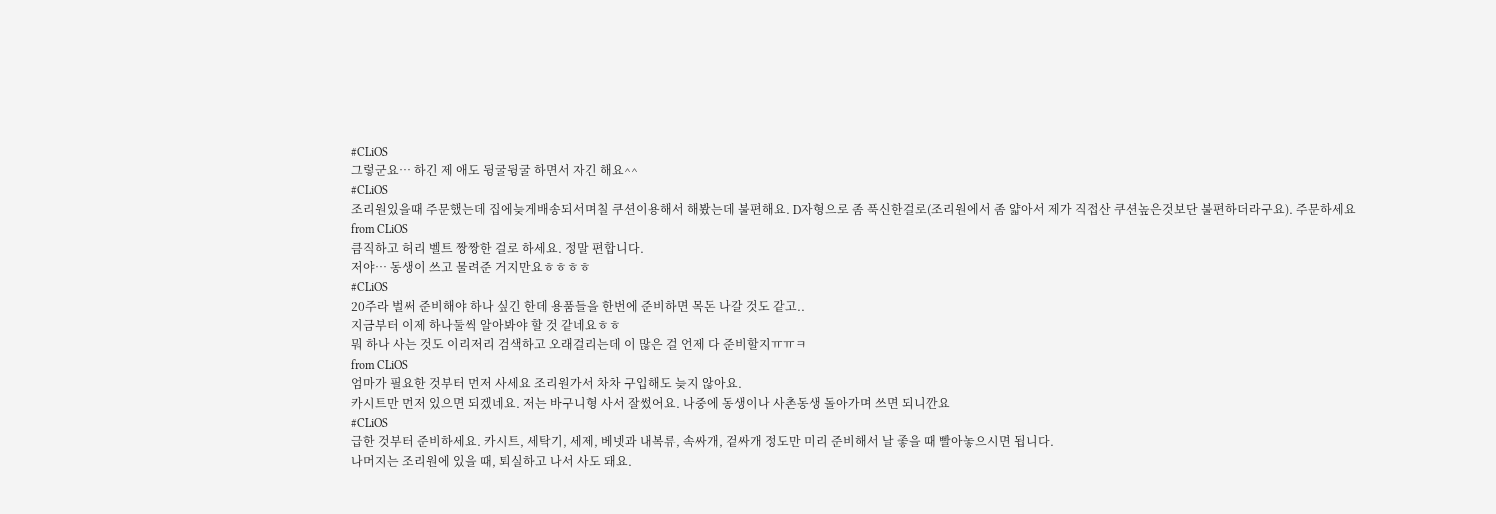#CLiOS
그렇군요… 하긴 제 애도 뒹굴뒹굴 하면서 자긴 해요^^
#CLiOS
조리원있을때 주문했는데 집에늦게배송되서며칠 쿠션이용해서 해봤는데 불편해요. D자형으로 좀 푹신한걸로(조리원에서 좀 얇아서 제가 직접산 쿠션높은것보단 불편하더라구요). 주문하세요
from CLiOS
큼직하고 허리 벨트 짱짱한 걸로 하세요. 정말 편합니다.
저야… 동생이 쓰고 물려준 거지만요ㅎㅎㅎㅎ
#CLiOS
20주라 벌써 준비해야 하나 싶긴 한데 용품들을 한번에 준비하면 목돈 나갈 것도 같고..
지금부터 이제 하나둘씩 알아봐야 할 것 같네요ㅎㅎ
뭐 하나 사는 것도 이리저리 검색하고 오래걸리는데 이 많은 걸 언제 다 준비할지ㅠㅠㅋ
from CLiOS
엄마가 필요한 것부터 먼저 사세요 조리원가서 차차 구입해도 늦지 않아요.
카시트만 먼저 있으면 되겠네요. 저는 바구니형 사서 잘썼어요. 나중에 동생이나 사촌동생 돌아가며 쓰면 되니깐요
#CLiOS
급한 것부터 준비하세요. 카시트, 세탁기, 세제, 베넷과 내복류, 속싸개, 겉싸개 정도만 미리 준비해서 날 좋을 때 빨아놓으시면 됩니다.
나머지는 조리원에 있을 때, 퇴실하고 나서 사도 돼요.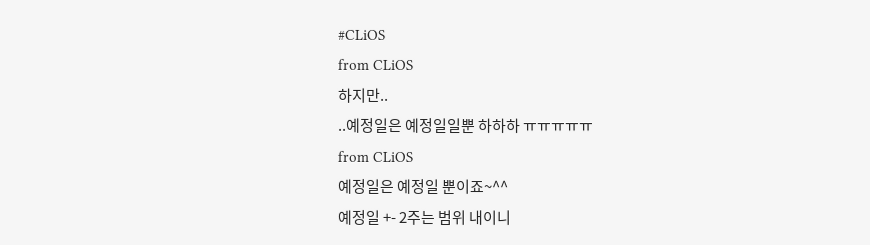#CLiOS
from CLiOS
하지만..
..예정일은 예정일일뿐 하하하 ㅠㅠㅠㅠㅠ
from CLiOS
예정일은 예정일 뿐이죠~^^
예정일 +- 2주는 범위 내이니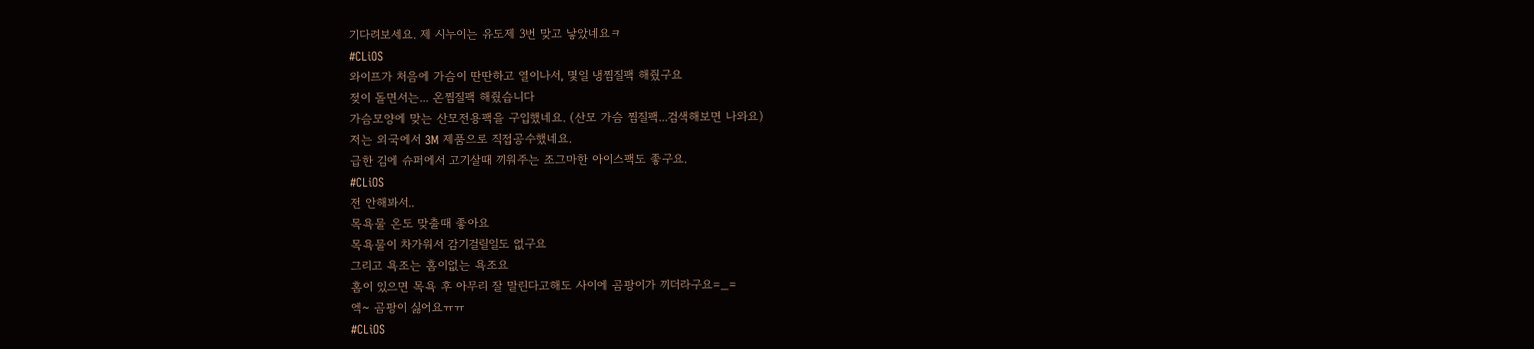기다려보세요. 제 시누이는 유도제 3번 맞고 낳았네요ㅋ
#CLiOS
와이프가 처음에 가슴이 딴딴하고 열이나서, 몇일 냉찜질팩 해줬구요
젖이 돌면서는... 온찜질팩 해줬습니다
가슴모양에 맞는 산모전용팩을 구입했네요. (산모 가슴 찜질팩...검색해보면 나와요)
저는 외국에서 3M 제품으로 직접공수했네요.
급한 김에 슈퍼에서 고기살때 끼워주는 조그마한 아이스팩도 좋구요.
#CLiOS
전 안해봐서..
목욕물 온도 맞출때 좋아요
목욕물이 차가워서 감기걸릴일도 없구요
그리고 욕조는 홈이없는 욕조요
홈이 있으면 목욕 후 아무리 잘 말린다고해도 사이에 곰팡이가 끼더라구요=_=
엑~ 곰팡이 싫어요ㅠㅠ
#CLiOS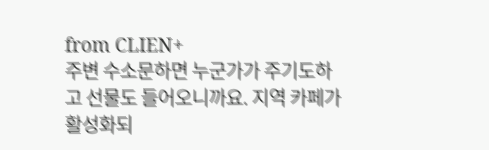from CLIEN+
주변 수소문하면 누군가가 주기도하고 선물도 들어오니까요. 지역 카페가 활성화되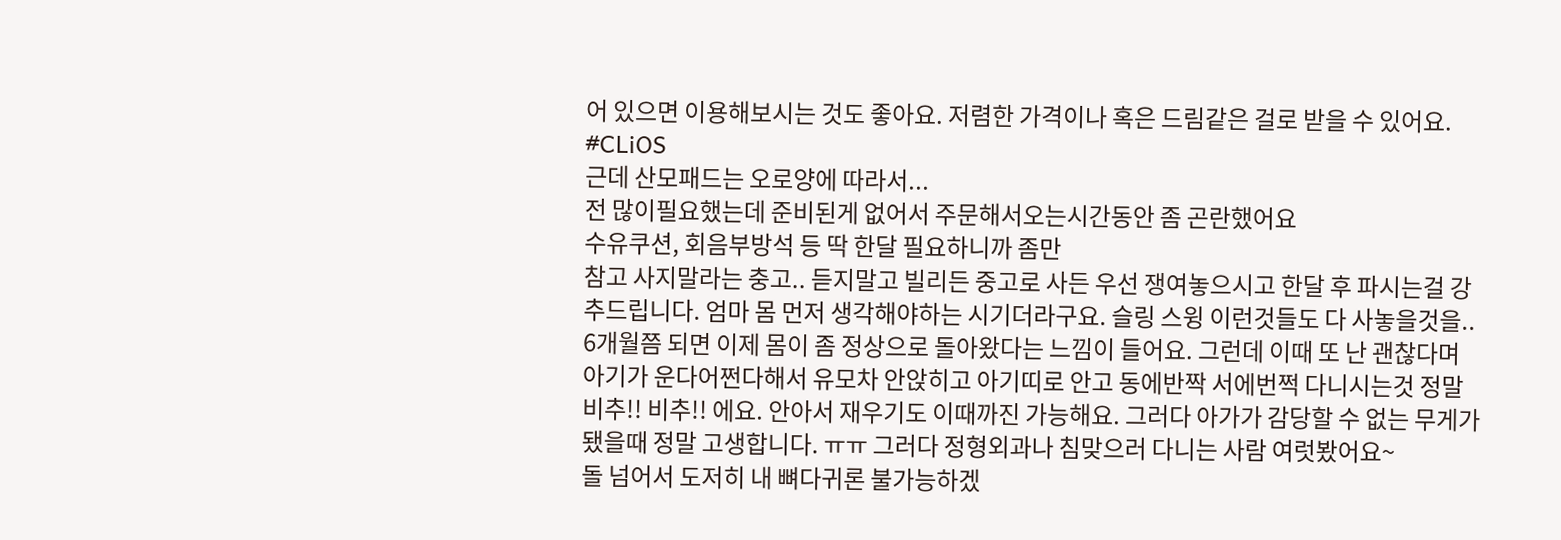어 있으면 이용해보시는 것도 좋아요. 저렴한 가격이나 혹은 드림같은 걸로 받을 수 있어요.
#CLiOS
근데 산모패드는 오로양에 따라서...
전 많이필요했는데 준비된게 없어서 주문해서오는시간동안 좀 곤란했어요
수유쿠션, 회음부방석 등 딱 한달 필요하니까 좀만
참고 사지말라는 충고.. 듣지말고 빌리든 중고로 사든 우선 쟁여놓으시고 한달 후 파시는걸 강추드립니다. 엄마 몸 먼저 생각해야하는 시기더라구요. 슬링 스윙 이런것들도 다 사놓을것을..
6개월쯤 되면 이제 몸이 좀 정상으로 돌아왔다는 느낌이 들어요. 그런데 이때 또 난 괜찮다며 아기가 운다어쩐다해서 유모차 안앉히고 아기띠로 안고 동에반짝 서에번쩍 다니시는것 정말 비추!! 비추!! 에요. 안아서 재우기도 이때까진 가능해요. 그러다 아가가 감당할 수 없는 무게가 됐을때 정말 고생합니다. ㅠㅠ 그러다 정형외과나 침맞으러 다니는 사람 여럿봤어요~
돌 넘어서 도저히 내 뼈다귀론 불가능하겠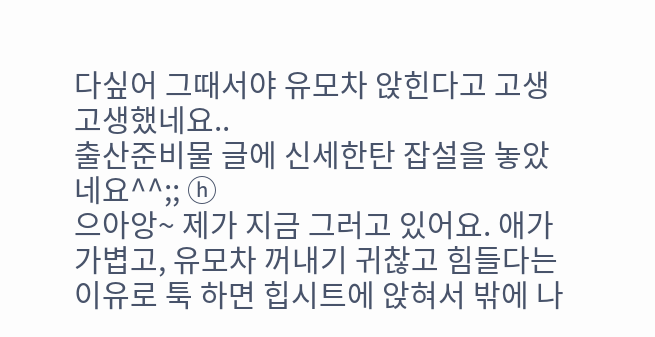다싶어 그때서야 유모차 앉힌다고 고생고생했네요..
출산준비물 글에 신세한탄 잡설을 놓았네요^^;; ⓗ
으아앙~ 제가 지금 그러고 있어요. 애가 가볍고, 유모차 꺼내기 귀찮고 힘들다는 이유로 툭 하면 힙시트에 앉혀서 밖에 나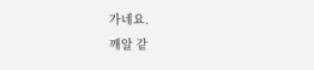가네요.
깨알 같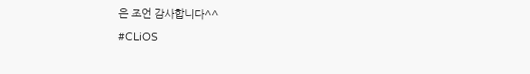은 조언 감사합니다^^
#CLiOS